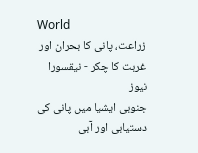World
زراعت، پانی کا بحران اور غربت کا چکر - نیقسورا نیوز
جنوبی ایشیا میں پانی کی دستیابی اور آبی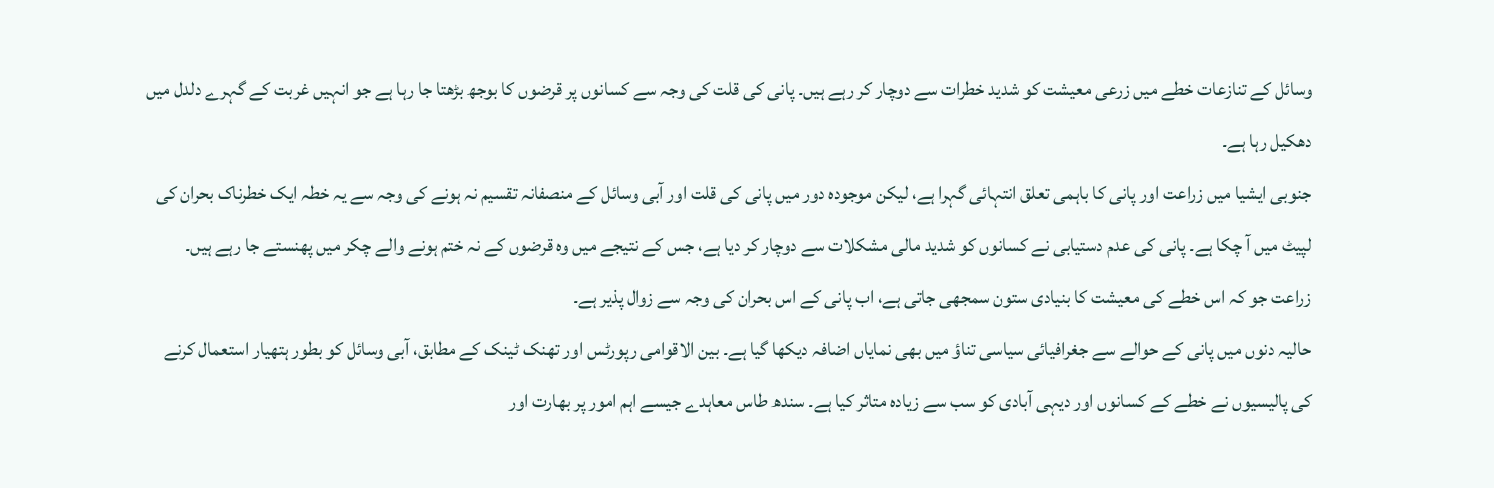وسائل کے تنازعات خطے میں زرعی معیشت کو شدید خطرات سے دوچار کر رہے ہیں۔ پانی کی قلت کی وجہ سے کسانوں پر قرضوں کا بوجھ بڑھتا جا رہا ہے جو انہیں غربت کے گہرے دلدل میں دھکیل رہا ہے۔
جنوبی ایشیا میں زراعت اور پانی کا باہمی تعلق انتہائی گہرا ہے، لیکن موجودہ دور میں پانی کی قلت اور آبی وسائل کے منصفانہ تقسیم نہ ہونے کی وجہ سے یہ خطہ ایک خطرناک بحران کی لپیٹ میں آ چکا ہے۔ پانی کی عدم دستیابی نے کسانوں کو شدید مالی مشکلات سے دوچار کر دیا ہے، جس کے نتیجے میں وہ قرضوں کے نہ ختم ہونے والے چکر میں پھنستے جا رہے ہیں۔ زراعت جو کہ اس خطے کی معیشت کا بنیادی ستون سمجھی جاتی ہے، اب پانی کے اس بحران کی وجہ سے زوال پذیر ہے۔
حالیہ دنوں میں پانی کے حوالے سے جغرافیائی سیاسی تناؤ میں بھی نمایاں اضافہ دیکھا گیا ہے۔ بین الاقوامی رپورٹس اور تھنک ٹینک کے مطابق، آبی وسائل کو بطور ہتھیار استعمال کرنے کی پالیسیوں نے خطے کے کسانوں اور دیہی آبادی کو سب سے زیادہ متاثر کیا ہے۔ سندھ طاس معاہدے جیسے اہم امور پر بھارت اور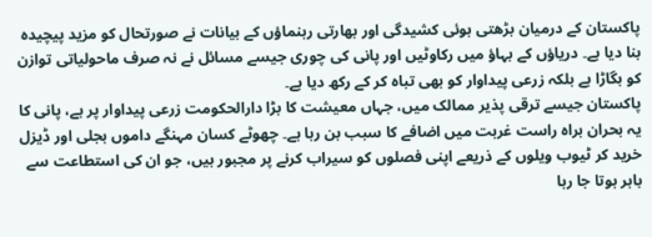پاکستان کے درمیان بڑھتی ہوئی کشیدگی اور بھارتی رہنماؤں کے بیانات نے صورتحال کو مزید پیچیدہ بنا دیا ہے۔ دریاؤں کے بہاؤ میں رکاوٹیں اور پانی کی چوری جیسے مسائل نے نہ صرف ماحولیاتی توازن کو بگاڑا ہے بلکہ زرعی پیداوار کو بھی تباہ کر کے رکھ دیا ہے۔
پاکستان جیسے ترقی پذیر ممالک میں، جہاں معیشت کا بڑا دارالحکومت زرعی پیداوار پر ہے، پانی کا یہ بحران براہ راست غربت میں اضافے کا سبب بن رہا ہے۔ چھوٹے کسان مہنگے داموں بجلی اور ڈیزل خرید کر ٹیوب ویلوں کے ذریعے اپنی فصلوں کو سیراب کرنے پر مجبور ہیں، جو ان کی استطاعت سے باہر ہوتا جا رہا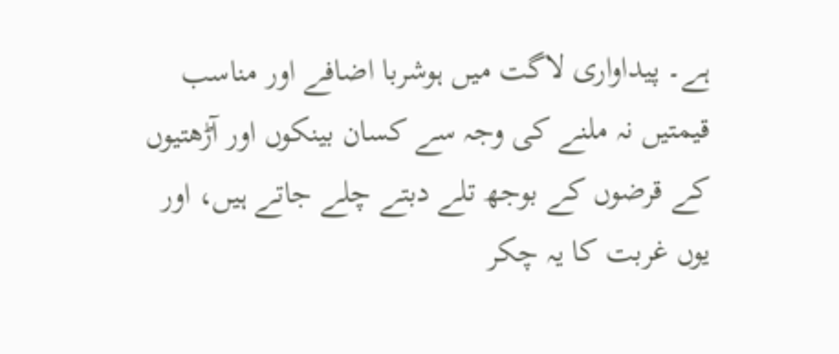ہے۔ پیداواری لاگت میں ہوشربا اضافے اور مناسب قیمتیں نہ ملنے کی وجہ سے کسان بینکوں اور آڑھتیوں کے قرضوں کے بوجھ تلے دبتے چلے جاتے ہیں، اور یوں غربت کا یہ چکر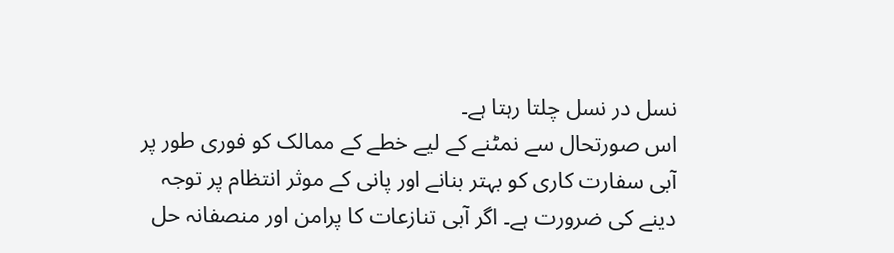نسل در نسل چلتا رہتا ہے۔
اس صورتحال سے نمٹنے کے لیے خطے کے ممالک کو فوری طور پر آبی سفارت کاری کو بہتر بنانے اور پانی کے موثر انتظام پر توجہ دینے کی ضرورت ہے۔ اگر آبی تنازعات کا پرامن اور منصفانہ حل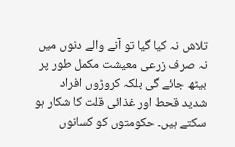تلاش نہ کیا گیا تو آنے والے دنوں میں نہ صرف زرعی معیشت مکمل طور پر بیٹھ جائے گی بلکہ کروڑوں افراد شدید قحط اور غذائی قلت کا شکار ہو سکتے ہیں۔ حکومتوں کو کسانوں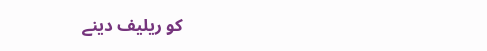کو ریلیف دینے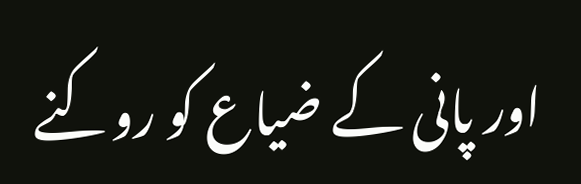اور پانی کے ضیاع کو روکنے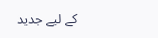کے لیے جدید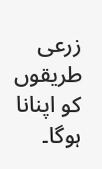زرعی طریقوں کو اپنانا ہوگا۔